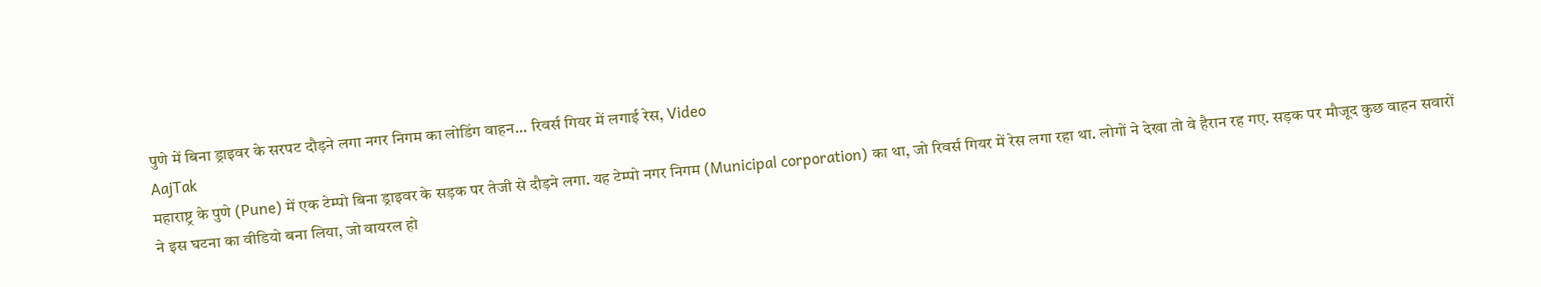पुणे में बिना ड्राइवर के सरपट दौड़ने लगा नगर निगम का लोडिंग वाहन... रिवर्स गियर में लगाई रेस, Video
AajTak
महाराष्ट्र के पुणे (Pune) में एक टेम्पो बिना ड्राइवर के सड़क पर तेजी से दौड़ने लगा. यह टेम्पो नगर निगम (Municipal corporation) का था, जो रिवर्स गियर में रेस लगा रहा था. लोगों ने देखा तो वे हैरान रह गए. सड़क पर मौजूद कुछ वाहन सवारों ने इस घटना का वीडियो बना लिया, जो वायरल हो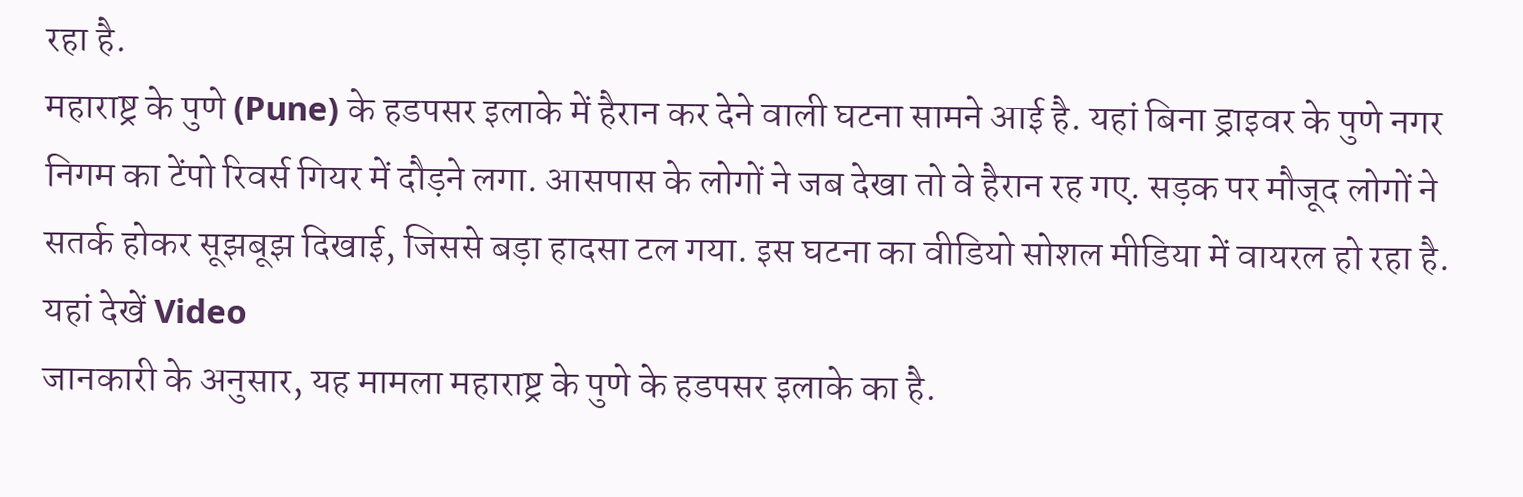रहा है.
महाराष्ट्र के पुणे (Pune) के हडपसर इलाके में हैरान कर देने वाली घटना सामने आई है. यहां बिना ड्राइवर के पुणे नगर निगम का टेंपो रिवर्स गियर में दौड़ने लगा. आसपास के लोगों ने जब देखा तो वे हैरान रह गए. सड़क पर मौजूद लोगों ने सतर्क होकर सूझबूझ दिखाई, जिससे बड़ा हादसा टल गया. इस घटना का वीडियो सोशल मीडिया में वायरल हो रहा है.
यहां देखें Video
जानकारी के अनुसार, यह मामला महाराष्ट्र के पुणे के हडपसर इलाके का है.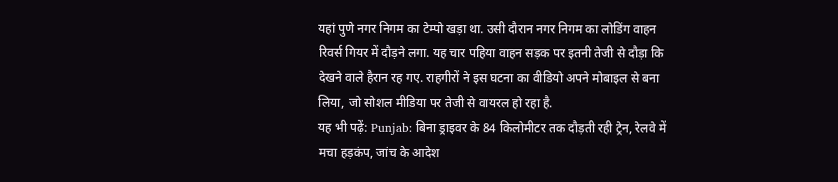यहां पुणे नगर निगम का टेम्पो खड़ा था. उसी दौरान नगर निगम का लोडिंग वाहन रिवर्स गियर में दौड़ने लगा. यह चार पहिया वाहन सड़क पर इतनी तेजी से दौड़ा कि देखने वाले हैरान रह गए. राहगीरों ने इस घटना का वीडियो अपने मोबाइल से बना लिया, जो सोशल मीडिया पर तेजी से वायरल हो रहा है.
यह भी पढ़ें: Punjab: बिना ड्राइवर के 84 किलोमीटर तक दौड़ती रही ट्रेन, रेलवे में मचा हड़कंप, जांच के आदेश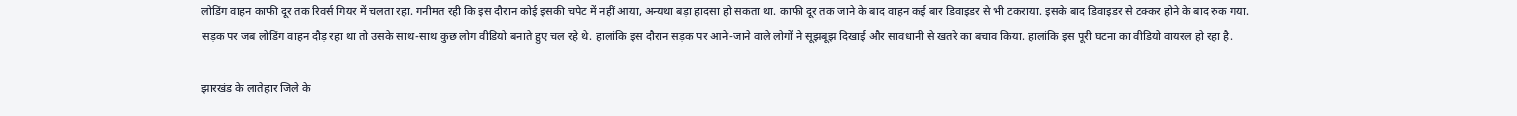लोडिंग वाहन काफी दूर तक रिवर्स गियर में चलता रहा. गनीमत रही कि इस दौरान कोई इसकी चपेट में नहीं आया, अन्यथा बड़ा हादसा हो सकता था. काफी दूर तक जाने के बाद वाहन कई बार डिवाइडर से भी टकराया. इसके बाद डिवाइडर से टक्कर होने के बाद रुक गया.
सड़क पर जब लोडिंग वाहन दौड़ रहा था तो उसके साथ-साथ कुछ लोग वीडियो बनाते हुए चल रहे थे. हालांकि इस दौरान सड़क पर आने-जाने वाले लोगों ने सूझबूझ दिखाई और सावधानी से खतरे का बचाव किया. हालांकि इस पूरी घटना का वीडियो वायरल हो रहा है.

झारखंड के लातेहार जिले के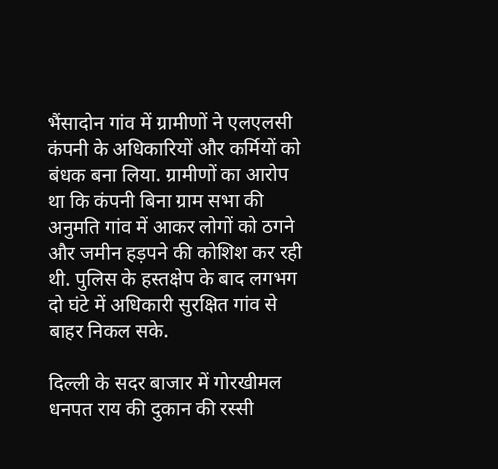भैंसादोन गांव में ग्रामीणों ने एलएलसी कंपनी के अधिकारियों और कर्मियों को बंधक बना लिया. ग्रामीणों का आरोप था कि कंपनी बिना ग्राम सभा की अनुमति गांव में आकर लोगों को ठगने और जमीन हड़पने की कोशिश कर रही थी. पुलिस के हस्तक्षेप के बाद लगभग दो घंटे में अधिकारी सुरक्षित गांव से बाहर निकल सके.

दिल्ली के सदर बाजार में गोरखीमल धनपत राय की दुकान की रस्सी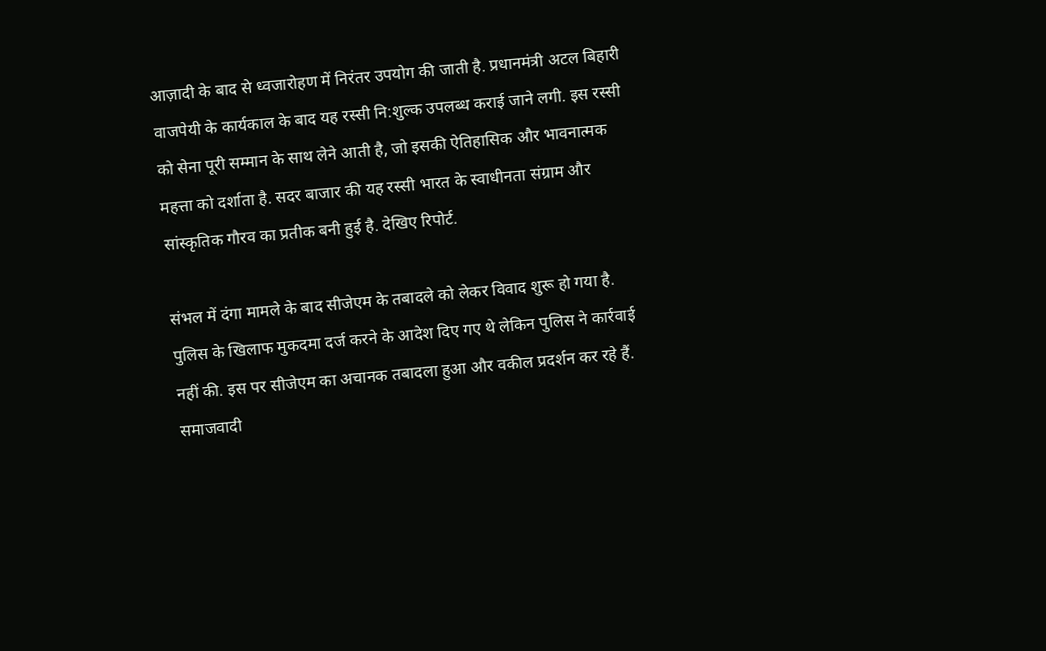आज़ादी के बाद से ध्वजारोहण में निरंतर उपयोग की जाती है. प्रधानमंत्री अटल बिहारी वाजपेयी के कार्यकाल के बाद यह रस्सी नि:शुल्क उपलब्ध कराई जाने लगी. इस रस्सी को सेना पूरी सम्मान के साथ लेने आती है, जो इसकी ऐतिहासिक और भावनात्मक महत्ता को दर्शाता है. सदर बाजार की यह रस्सी भारत के स्वाधीनता संग्राम और सांस्कृतिक गौरव का प्रतीक बनी हुई है. देखिए रिपोर्ट.

संभल में दंगा मामले के बाद सीजेएम के तबादले को लेकर विवाद शुरू हो गया है. पुलिस के खिलाफ मुकदमा दर्ज करने के आदेश दिए गए थे लेकिन पुलिस ने कार्रवाई नहीं की. इस पर सीजेएम का अचानक तबादला हुआ और वकील प्रदर्शन कर रहे हैं. समाजवादी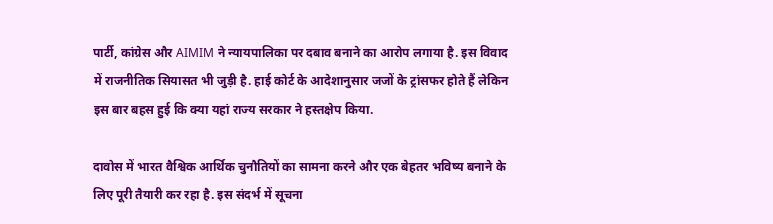पार्टी, कांग्रेस और AIMIM ने न्यायपालिका पर दबाव बनाने का आरोप लगाया है. इस विवाद में राजनीतिक सियासत भी जुड़ी है. हाई कोर्ट के आदेशानुसार जजों के ट्रांसफर होते हैं लेकिन इस बार बहस हुई कि क्या यहां राज्य सरकार ने हस्तक्षेप किया.

दावोस में भारत वैश्विक आर्थिक चुनौतियों का सामना करने और एक बेहतर भविष्य बनाने के लिए पूरी तैयारी कर रहा है. इस संदर्भ में सूचना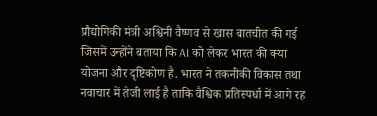प्रौद्योगिकी मंत्री अश्विनी वैष्णव से खास बातचीत की गई जिसमें उन्होंने बताया कि AI को लेकर भारत की क्या योजना और दृष्टिकोण है. भारत ने तकनीकी विकास तथा नवाचार में तेजी लाई है ताकि वैश्विक प्रतिस्पर्धा में आगे रह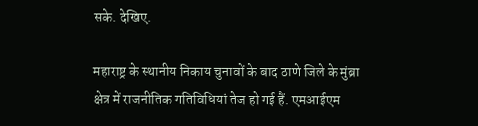सके. देखिए.

महाराष्ट्र के स्थानीय निकाय चुनावों के बाद ठाणे जिले के मुंब्रा क्षेत्र में राजनीतिक गतिविधियां तेज हो गई हैं. एमआईएम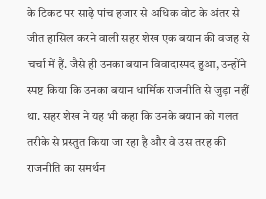के टिकट पर साढ़े पांच हजार से अधिक वोट के अंतर से जीत हासिल करने वाली सहर शेख एक बयान की वजह से चर्चा में हैं. जैसे ही उनका बयान विवादास्पद हुआ, उन्होंने स्पष्ट किया कि उनका बयान धार्मिक राजनीति से जुड़ा नहीं था. सहर शेख ने यह भी कहा कि उनके बयान को गलत तरीके से प्रस्तुत किया जा रहा है और वे उस तरह की राजनीति का समर्थन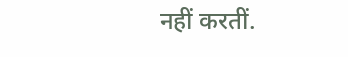नहीं करतीं.